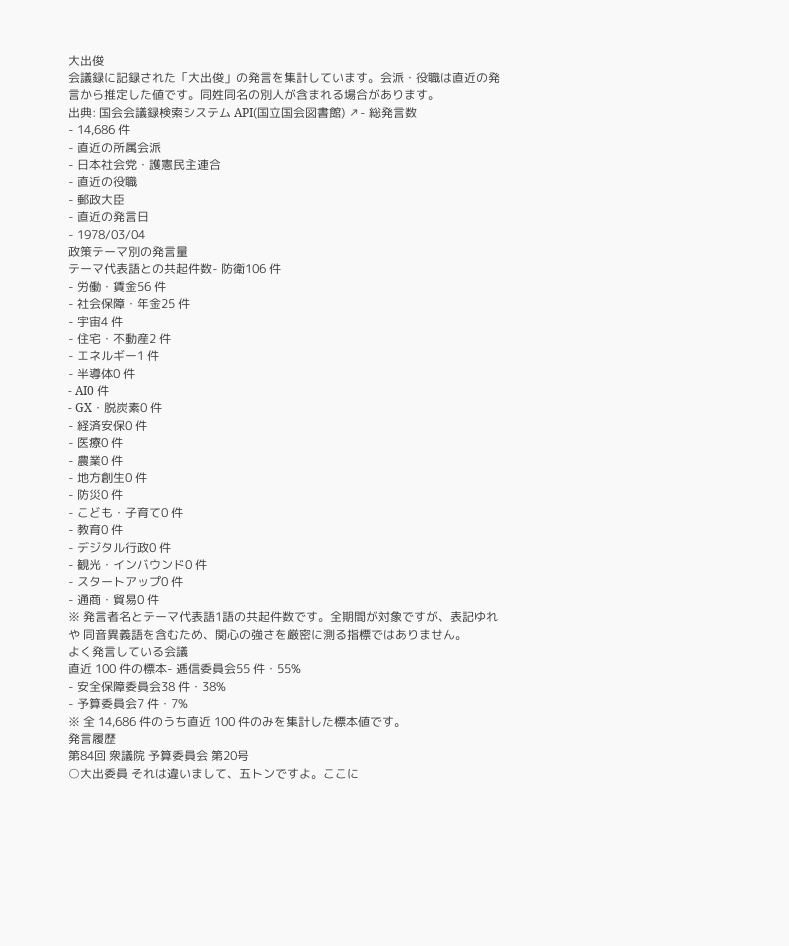大出俊
会議録に記録された「大出俊」の発言を集計しています。会派・役職は直近の発言から推定した値です。同姓同名の別人が含まれる場合があります。
出典: 国会会議録検索システム API(国立国会図書館) ↗- 総発言数
- 14,686 件
- 直近の所属会派
- 日本社会党・護憲民主連合
- 直近の役職
- 郵政大臣
- 直近の発言日
- 1978/03/04
政策テーマ別の発言量
テーマ代表語との共起件数- 防衛106 件
- 労働・賃金56 件
- 社会保障・年金25 件
- 宇宙4 件
- 住宅・不動産2 件
- エネルギー1 件
- 半導体0 件
- AI0 件
- GX・脱炭素0 件
- 経済安保0 件
- 医療0 件
- 農業0 件
- 地方創生0 件
- 防災0 件
- こども・子育て0 件
- 教育0 件
- デジタル行政0 件
- 観光・インバウンド0 件
- スタートアップ0 件
- 通商・貿易0 件
※ 発言者名とテーマ代表語1語の共起件数です。全期間が対象ですが、表記ゆれや 同音異義語を含むため、関心の強さを厳密に測る指標ではありません。
よく発言している会議
直近 100 件の標本- 逓信委員会55 件・55%
- 安全保障委員会38 件・38%
- 予算委員会7 件・7%
※ 全 14,686 件のうち直近 100 件のみを集計した標本値です。
発言履歴
第84回 衆議院 予算委員会 第20号
○大出委員 それは違いまして、五トンですよ。ここに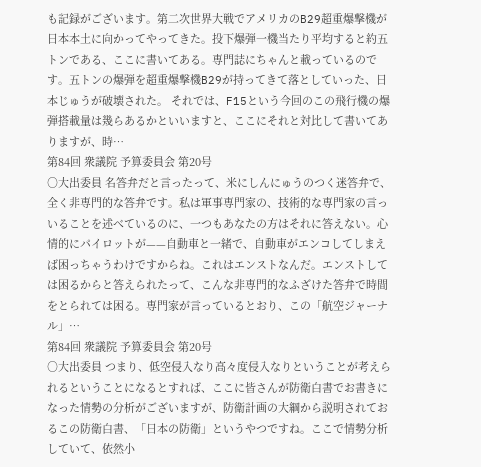も記録がございます。第二次世界大戦でアメリカのB29超重爆撃機が日本本土に向かってやってきた。投下爆弾一機当たり平均すると約五トンである、ここに書いてある。専門誌にちゃんと載っているのです。五トンの爆弾を超重爆撃機B29が持ってきて落としていった、日本じゅうが破壊された。 それでは、F15という今回のこの飛行機の爆弾搭載量は幾らあるかといいますと、ここにそれと対比して書いてありますが、時…
第84回 衆議院 予算委員会 第20号
○大出委員 名答弁だと言ったって、米にしんにゅうのつく迷答弁で、全く非専門的な答弁です。私は軍事専門家の、技術的な専門家の言っいることを述べているのに、一つもあなたの方はそれに答えない。心情的にパイロットが——自動車と一緒で、自動車がエンコしてしまえば困っちゃうわけですからね。これはエンストなんだ。エンストしては困るからと答えられたって、こんな非専門的なふざけた答弁で時間をとられては困る。専門家が言っているとおり、この「航空ジャーナル」…
第84回 衆議院 予算委員会 第20号
○大出委員 つまり、低空侵入なり高々度侵入なりということが考えられるということになるとすれば、ここに皆さんが防衛白書でお書きになった情勢の分析がございますが、防衛計画の大綱から説明されておるこの防衛白書、「日本の防衛」というやつですね。ここで情勢分析していて、依然小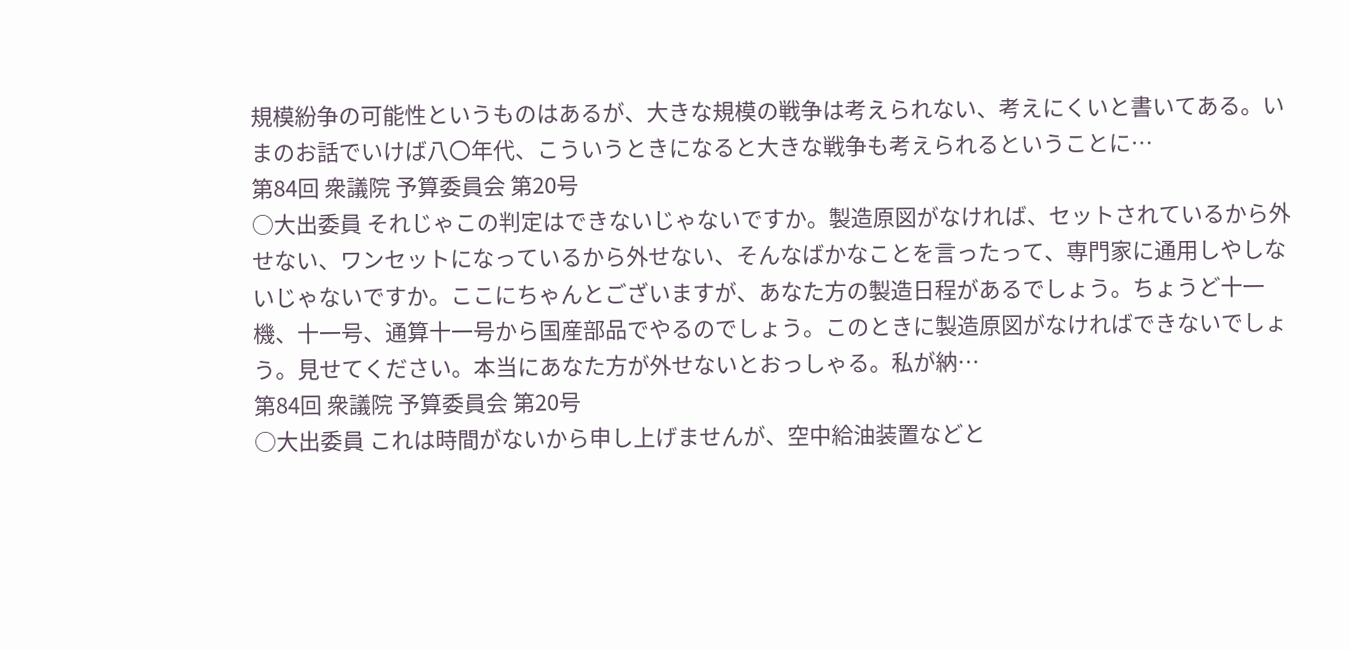規模紛争の可能性というものはあるが、大きな規模の戦争は考えられない、考えにくいと書いてある。いまのお話でいけば八〇年代、こういうときになると大きな戦争も考えられるということに…
第84回 衆議院 予算委員会 第20号
○大出委員 それじゃこの判定はできないじゃないですか。製造原図がなければ、セットされているから外せない、ワンセットになっているから外せない、そんなばかなことを言ったって、専門家に通用しやしないじゃないですか。ここにちゃんとございますが、あなた方の製造日程があるでしょう。ちょうど十一機、十一号、通算十一号から国産部品でやるのでしょう。このときに製造原図がなければできないでしょう。見せてください。本当にあなた方が外せないとおっしゃる。私が納…
第84回 衆議院 予算委員会 第20号
○大出委員 これは時間がないから申し上げませんが、空中給油装置などと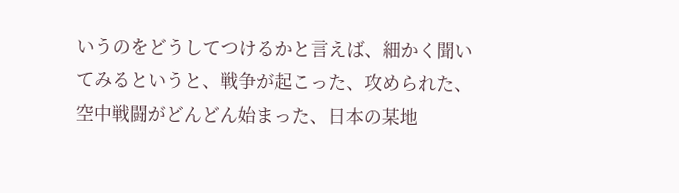いうのをどうしてつけるかと言えば、細かく聞いてみるというと、戦争が起こった、攻められた、空中戦闘がどんどん始まった、日本の某地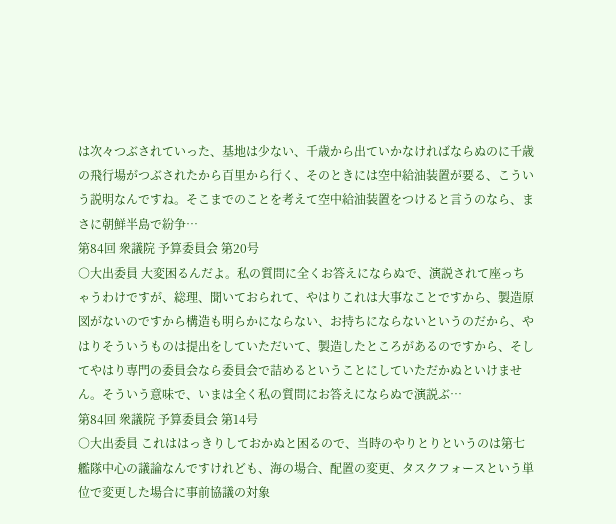は次々つぶされていった、基地は少ない、千歳から出ていかなければならぬのに千歳の飛行場がつぶされたから百里から行く、そのときには空中給油装置が要る、こういう説明なんですね。そこまでのことを考えて空中給油装置をつけると言うのなら、まさに朝鮮半島で紛争…
第84回 衆議院 予算委員会 第20号
○大出委員 大変困るんだよ。私の質問に全くお答えにならぬで、演説されて座っちゃうわけですが、総理、聞いておられて、やはりこれは大事なことですから、製造原図がないのですから構造も明らかにならない、お持ちにならないというのだから、やはりそういうものは提出をしていただいて、製造したところがあるのですから、そしてやはり専門の委員会なら委員会で詰めるということにしていただかぬといけません。そういう意味で、いまは全く私の質問にお答えにならぬで演説ぶ…
第84回 衆議院 予算委員会 第14号
○大出委員 これははっきりしておかぬと困るので、当時のやりとりというのは第七艦隊中心の議論なんですけれども、海の場合、配置の変更、タスクフォースという単位で変更した場合に事前協議の対象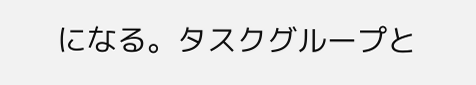になる。タスクグループと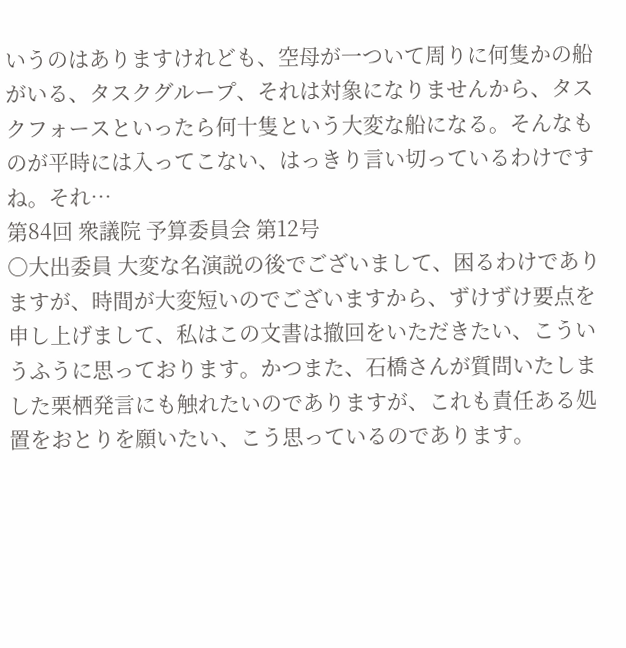いうのはありますけれども、空母が一ついて周りに何隻かの船がいる、タスクグループ、それは対象になりませんから、タスクフォースといったら何十隻という大変な船になる。そんなものが平時には入ってこない、はっきり言い切っているわけですね。それ…
第84回 衆議院 予算委員会 第12号
○大出委員 大変な名演説の後でございまして、困るわけでありますが、時間が大変短いのでございますから、ずけずけ要点を申し上げまして、私はこの文書は撤回をいただきたい、こういうふうに思っております。かつまた、石橋さんが質問いたしました栗栖発言にも触れたいのでありますが、これも責任ある処置をおとりを願いたい、こう思っているのであります。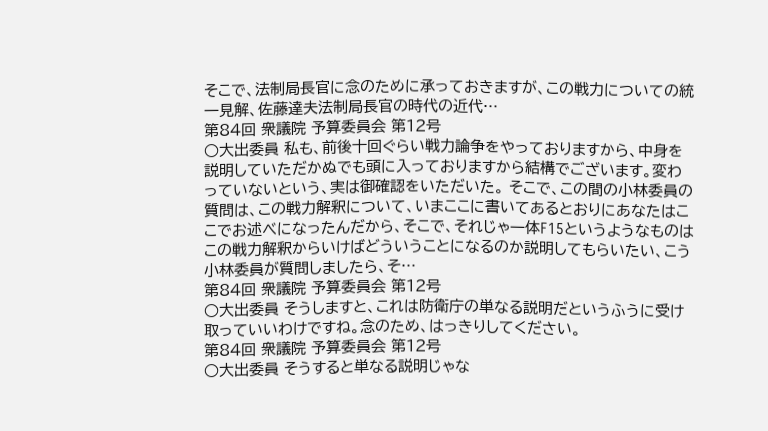そこで、法制局長官に念のために承っておきますが、この戦力についての統一見解、佐藤達夫法制局長官の時代の近代…
第84回 衆議院 予算委員会 第12号
○大出委員 私も、前後十回ぐらい戦力論争をやっておりますから、中身を説明していただかぬでも頭に入っておりますから結構でございます。変わっていないという、実は御確認をいただいた。 そこで、この間の小林委員の質問は、この戦力解釈について、いまここに書いてあるとおりにあなたはここでお述べになったんだから、そこで、それじゃ一体F15というようなものはこの戦力解釈からいけばどういうことになるのか説明してもらいたい、こう小林委員が質問しましたら、そ…
第84回 衆議院 予算委員会 第12号
○大出委員 そうしますと、これは防衛庁の単なる説明だというふうに受け取っていいわけですね。念のため、はっきりしてください。
第84回 衆議院 予算委員会 第12号
○大出委員 そうすると単なる説明じゃな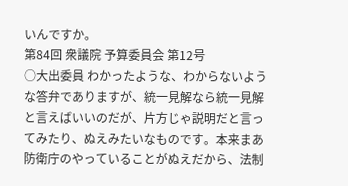いんですか。
第84回 衆議院 予算委員会 第12号
○大出委員 わかったような、わからないような答弁でありますが、統一見解なら統一見解と言えばいいのだが、片方じゃ説明だと言ってみたり、ぬえみたいなものです。本来まあ防衛庁のやっていることがぬえだから、法制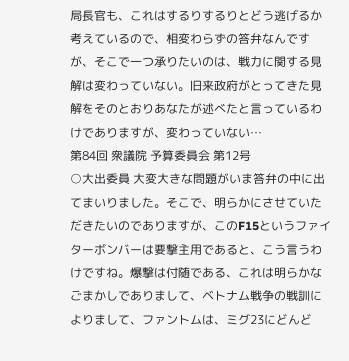局長官も、これはするりするりとどう逃げるか考えているので、相変わらずの答弁なんですが、そこで一つ承りたいのは、戦力に関する見解は変わっていない。旧来政府がとってきた見解をそのとおりあなたが述べたと言っているわけでありますが、変わっていない…
第84回 衆議院 予算委員会 第12号
○大出委員 大変大きな問題がいま答弁の中に出てまいりました。そこで、明らかにさせていただきたいのでありますが、このF15というファイターボンバーは要撃主用であると、こう言うわけですね。爆撃は付随である、これは明らかなごまかしでありまして、ベトナム戦争の戦訓によりまして、ファントムは、ミグ23にどんど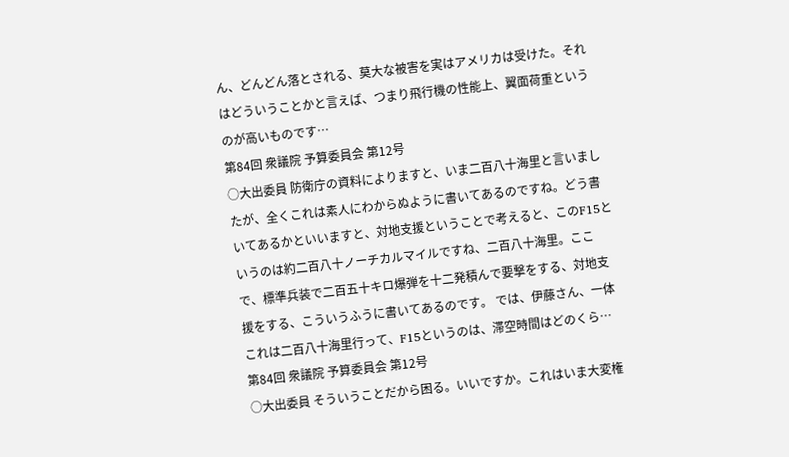ん、どんどん落とされる、莫大な被害を実はアメリカは受けた。それはどういうことかと言えば、つまり飛行機の性能上、翼面荷重というのが高いものです…
第84回 衆議院 予算委員会 第12号
○大出委員 防衛庁の資料によりますと、いま二百八十海里と言いましたが、全くこれは素人にわからぬように書いてあるのですね。どう書いてあるかといいますと、対地支援ということで考えると、このF15というのは約二百八十ノーチカルマイルですね、二百八十海里。ここで、標準兵装で二百五十キロ爆弾を十二発積んで要撃をする、対地支援をする、こういうふうに書いてあるのです。 では、伊藤さん、一体これは二百八十海里行って、F15というのは、滞空時間はどのくら…
第84回 衆議院 予算委員会 第12号
○大出委員 そういうことだから困る。いいですか。これはいま大変権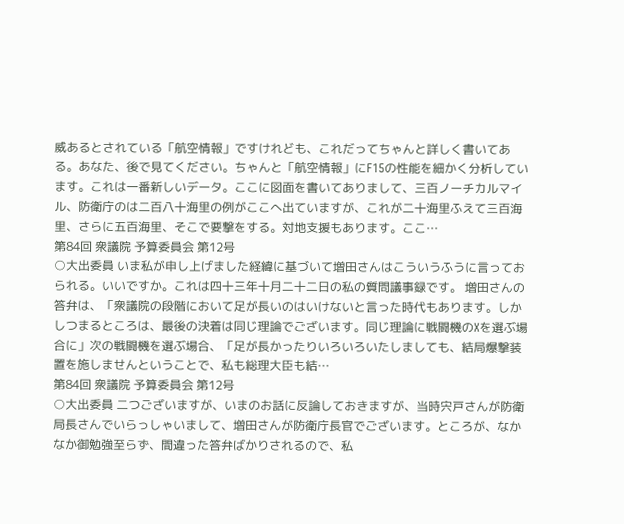威あるとされている「航空情報」ですけれども、これだってちゃんと詳しく書いてある。あなた、後で見てください。ちゃんと「航空情報」にF15の性能を細かく分析しています。これは一番新しいデータ。ここに図面を書いてありまして、三百ノーチカルマイル、防衛庁のは二百八十海里の例がここへ出ていますが、これが二十海里ふえて三百海里、さらに五百海里、そこで要撃をする。対地支援もあります。ここ…
第84回 衆議院 予算委員会 第12号
○大出委員 いま私が申し上げました経緯に基づいて増田さんはこういうふうに言っておられる。いいですか。これは四十三年十月二十二日の私の質問議事録です。 増田さんの答弁は、「衆議院の段階において足が長いのはいけないと言った時代もあります。しかしつまるところは、最後の決着は同じ理論でございます。同じ理論に戦闘機のXを選ぶ場合に」次の戦闘機を選ぶ場合、「足が長かったりいろいろいたしましても、結局爆撃装置を施しませんということで、私も総理大臣も結…
第84回 衆議院 予算委員会 第12号
○大出委員 二つございますが、いまのお話に反論しておきますが、当時宍戸さんが防衛局長さんでいらっしゃいまして、増田さんが防衛庁長官でございます。ところが、なかなか御勉強至らず、間違った答弁ばかりされるので、私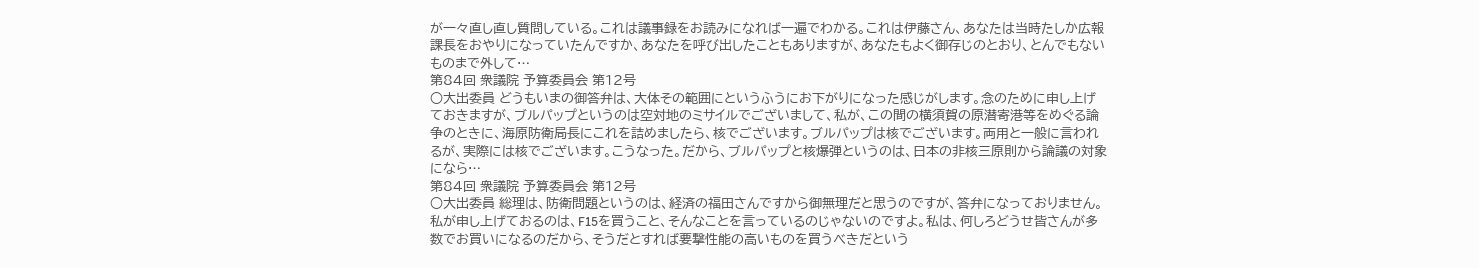が一々直し直し質問している。これは議事録をお読みになれば一遍でわかる。これは伊藤さん、あなたは当時たしか広報課長をおやりになっていたんですか、あなたを呼び出したこともありますが、あなたもよく御存じのとおり、とんでもないものまで外して…
第84回 衆議院 予算委員会 第12号
○大出委員 どうもいまの御答弁は、大体その範囲にというふうにお下がりになった感じがします。念のために申し上げておきますが、ブルパップというのは空対地のミサイルでございまして、私が、この間の横須賀の原潜寄港等をめぐる論争のときに、海原防衛局長にこれを詰めましたら、核でございます。ブルパップは核でございます。両用と一般に言われるが、実際には核でございます。こうなった。だから、ブルパップと核爆弾というのは、日本の非核三原則から論議の対象になら…
第84回 衆議院 予算委員会 第12号
○大出委員 総理は、防衛問題というのは、経済の福田さんですから御無理だと思うのですが、答弁になっておりません。 私が申し上げておるのは、F15を買うこと、そんなことを言っているのじゃないのですよ。私は、何しろどうせ皆さんが多数でお買いになるのだから、そうだとすれば要撃性能の高いものを買うべきだという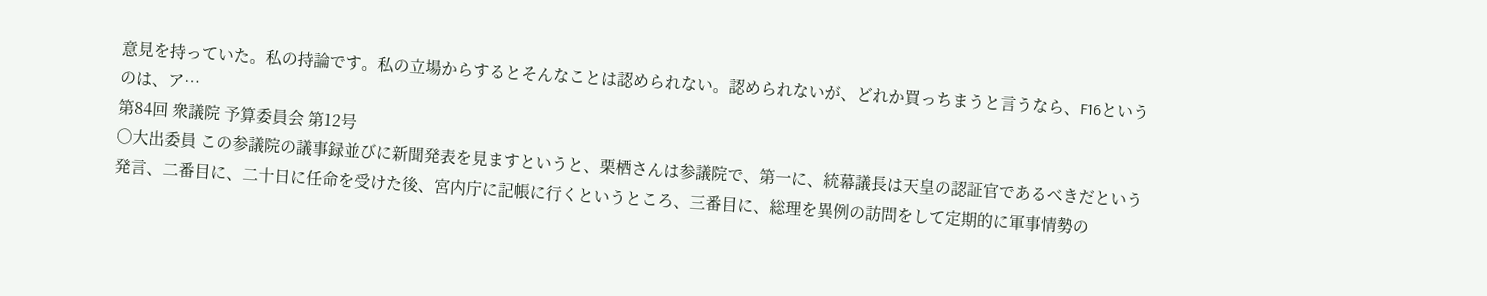意見を持っていた。私の持論です。私の立場からするとそんなことは認められない。認められないが、どれか買っちまうと言うなら、F16というのは、ア…
第84回 衆議院 予算委員会 第12号
○大出委員 この参議院の議事録並びに新聞発表を見ますというと、栗栖さんは参議院で、第一に、統幕議長は天皇の認証官であるべきだという発言、二番目に、二十日に任命を受けた後、宮内庁に記帳に行くというところ、三番目に、総理を異例の訪問をして定期的に軍事情勢の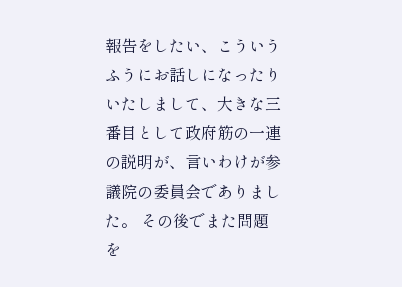報告をしたい、こういうふうにお話しになったりいたしまして、大きな三番目として政府筋の一連の説明が、言いわけが参議院の委員会でありました。 その後でまた問題を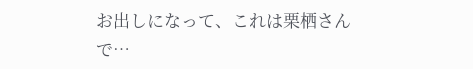お出しになって、これは栗栖さんで…